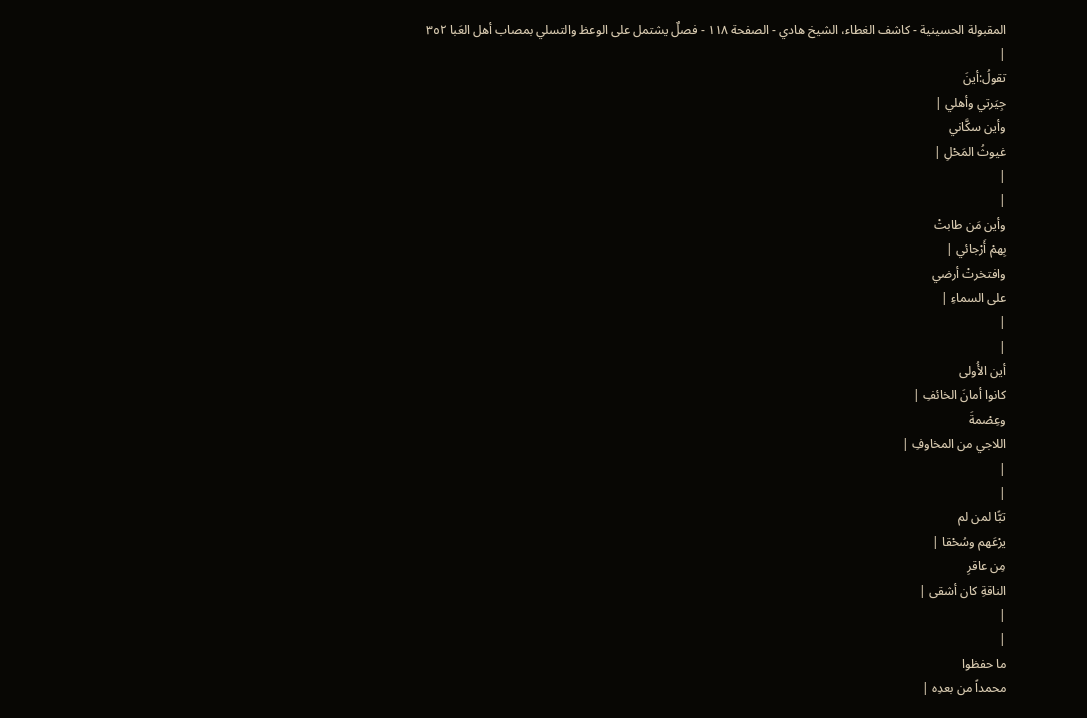المقبولة الحسينية - كاشف الغطاء، الشيخ هادي - الصفحة ١١٨ - فصلٌ يشتمل على الوعظ والتسلي بمصاب أهل العَبا ٣٥٢
|
تقولُ:أينَ
جِيَرتي وأهلي |
وأين سكَّاني
غيوثُ المَحْلِ |
|
|
وأين مَن طابتْ
بِهمْ أَرْجائي |
وافتخرتْ أرضي
على السماءِ |
|
|
أين الأُولى
كانوا أمانَ الخائفِ |
وعِصْمةَ
اللاجي من المخاوفِ |
|
|
تبًّا لمن لم
يرْعَهم وسُحْقا |
مِن عاقرِ
الناقةِ كان أشقى |
|
|
ما حفظوا
محمداً من بعدِه |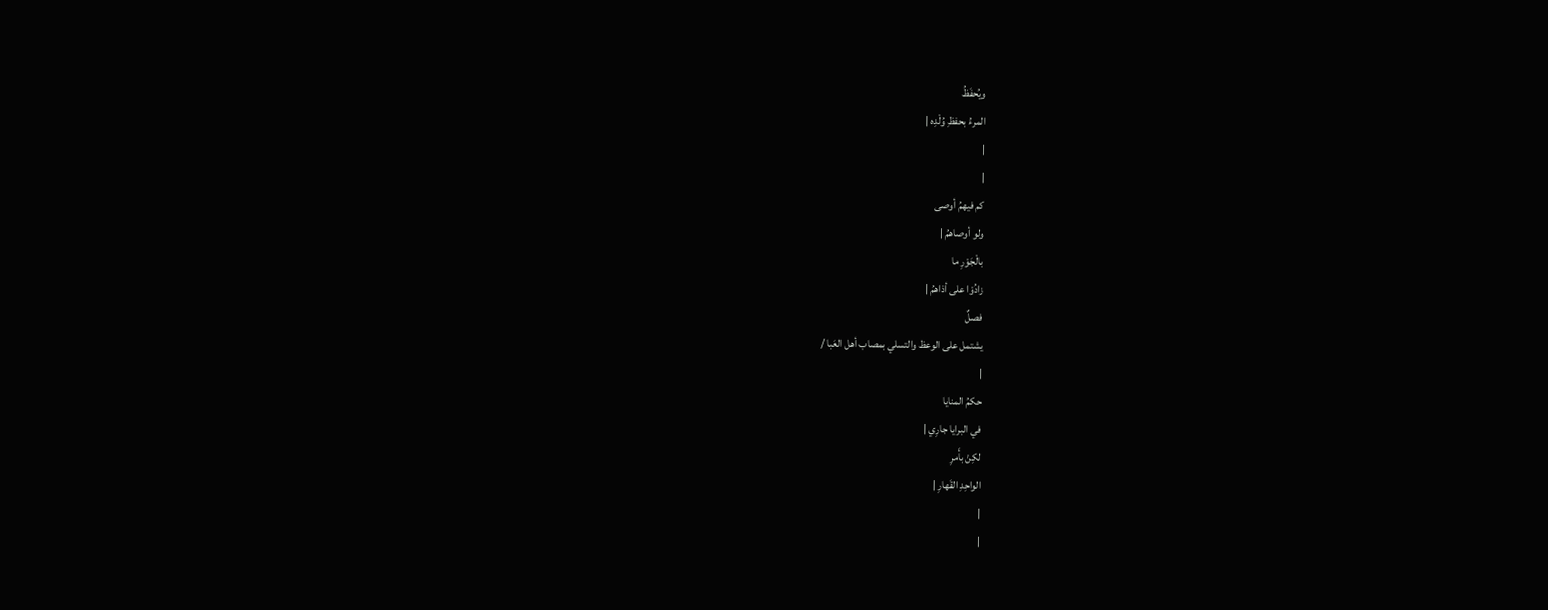ويُحفَظُ
المرءُ بحفظِ وُلْدِه |
|
|
كم فيهمُ أوصى
ولو أوصاهمُ |
بالْجَوْرِ ما
زادُوْا على أذاهمُ |
فصلٌ
يشتمل على الوعظ والتسلي بمصاب أهل العَبا /
|
حكمُ المنايا
في البرايا جارِي |
لكِنْ بأَمرِ
الواحِدِ القَهارِ |
|
|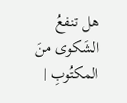هل تنفعُ
الشَكوى منَ المكتُوبِ |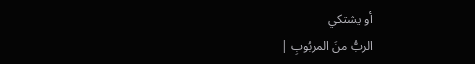أو يشتكي
الربُّ منَ المربُوبِ |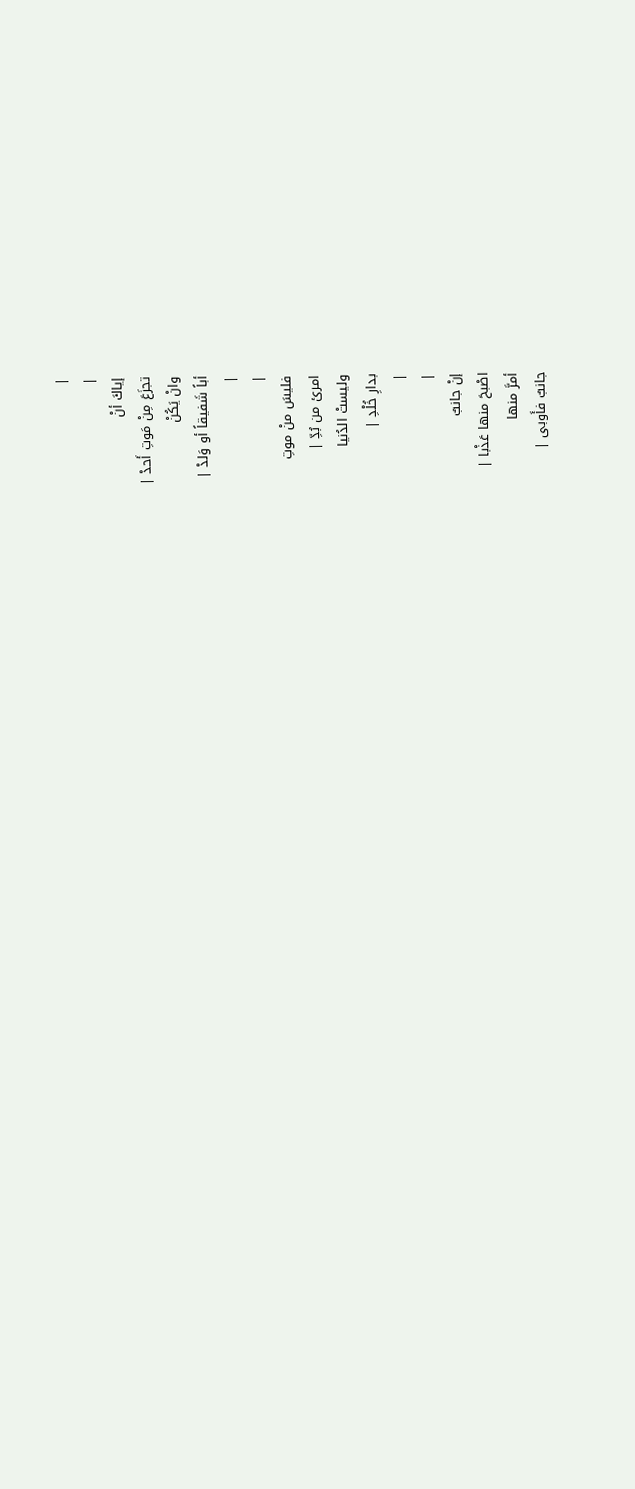|
|
إياكَ أنْ
تجزَعَ مِنْ مَوتِ أَحدْ |
وانْ يَكُنْ
أباً شَفيقاً أو وَلدْ |
|
|
فليسَ منْ موتِ
امرئ من بُدِّ |
وليستْ الدُنيا
بدارِ خُلْدِ |
|
|
إنْ جانبٌ
اصْبحَ منها عَذْبا |
أمرَّ منها
جانبٌ فأَوبى |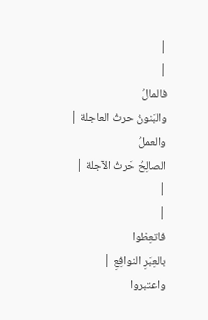|
|
فالمالُ
والبَنونُ حرثُ العاجلة |
والعملُ
الصالِحُ حَرثُ الآجلة |
|
|
فاتعِظوا
بالعِبَرِ النوافِعِ |
واعتبروا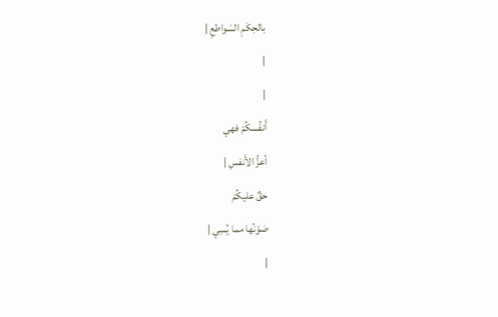بالحِكَمِ السَواطعِ |
|
|
أَنفُسكُمْ فهي
أعزُّ الأَنفسِ |
حقٌ عليكُمْ
صَوْنُها مما يُسِي |
|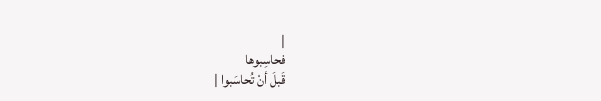|
فحاسِبوها
قَبلَ أنْ تُحاسَبوا |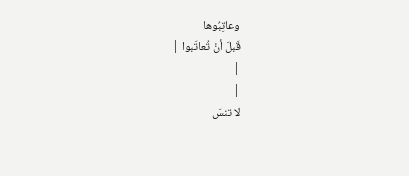وعاتِبُوها
قَبلَ أنْ تُعاتَبوا |
|
|
لا تنسَ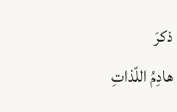ذكرَ
هادِمُ اللّذاتِ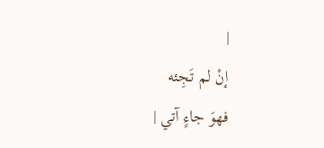|
إنْ لم تَجِئه
فهوَ جاءٍ آتي |